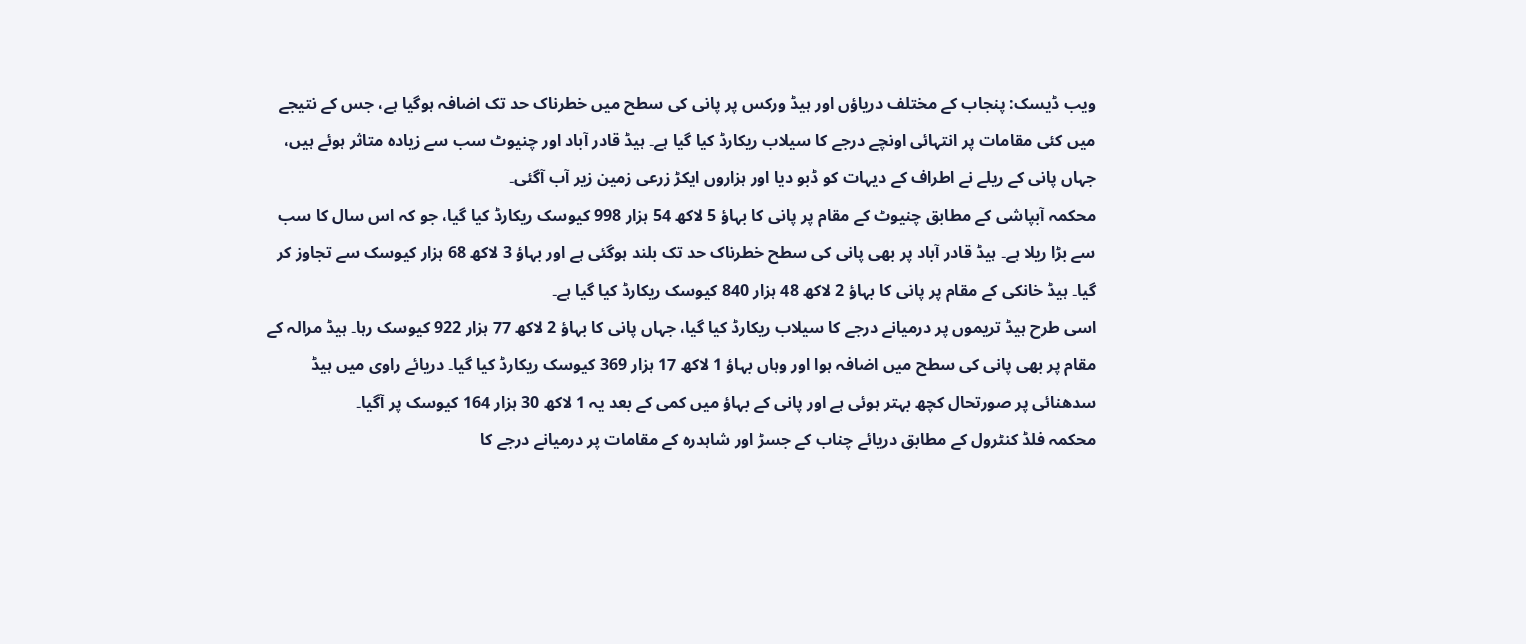ویب ڈیسک: پنجاب کے مختلف دریاؤں اور ہیڈ ورکس پر پانی کی سطح میں خطرناک حد تک اضافہ ہوگیا ہے، جس کے نتیجے میں کئی مقامات پر انتہائی اونچے درجے کا سیلاب ریکارڈ کیا گیا ہے۔ ہیڈ قادر آباد اور چنیوٹ سب سے زیادہ متاثر ہوئے ہیں، جہاں پانی کے ریلے نے اطراف کے دیہات کو ڈبو دیا اور ہزاروں ایکڑ زرعی زمین زیر آب آگئی۔
محکمہ آبپاشی کے مطابق چنیوٹ کے مقام پر پانی کا بہاؤ 5 لاکھ 54 ہزار 998 کیوسک ریکارڈ کیا گیا، جو کہ اس سال کا سب سے بڑا ریلا ہے۔ ہیڈ قادر آباد پر بھی پانی کی سطح خطرناک حد تک بلند ہوگئی ہے اور بہاؤ 3 لاکھ 68 ہزار کیوسک سے تجاوز کر گیا۔ ہیڈ خانکی کے مقام پر پانی کا بہاؤ 2 لاکھ 48 ہزار 840 کیوسک ریکارڈ کیا گیا ہے۔
اسی طرح ہیڈ تریموں پر درمیانے درجے کا سیلاب ریکارڈ کیا گیا، جہاں پانی کا بہاؤ 2 لاکھ 77 ہزار 922 کیوسک رہا۔ ہیڈ مرالہ کے مقام پر بھی پانی کی سطح میں اضافہ ہوا اور وہاں بہاؤ 1 لاکھ 17 ہزار 369 کیوسک ریکارڈ کیا گیا۔ دریائے راوی میں ہیڈ سدھنائی پر صورتحال کچھ بہتر ہوئی ہے اور پانی کے بہاؤ میں کمی کے بعد یہ 1 لاکھ 30 ہزار 164 کیوسک پر آگیا۔
محکمہ فلڈ کنٹرول کے مطابق دریائے چناب کے جسڑ اور شاہدرہ کے مقامات پر درمیانے درجے کا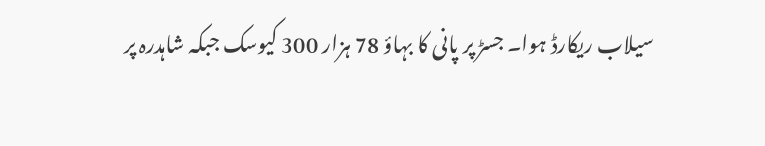سیلاب ریکارڈ ہوا۔ جسڑ پر پانی کا بہاؤ 78 ہزار 300 کیوسک جبکہ شاہدرہ پر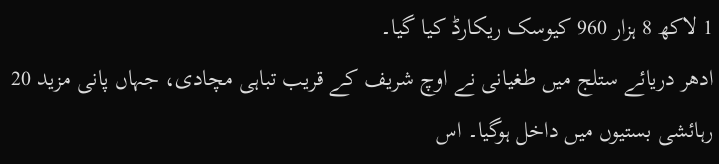1 لاکھ 8 ہزار 960 کیوسک ریکارڈ کیا گیا۔
ادھر دریائے ستلج میں طغیانی نے اوچ شریف کے قریب تباہی مچادی، جہاں پانی مزید 20 رہائشی بستیوں میں داخل ہوگیا۔ اس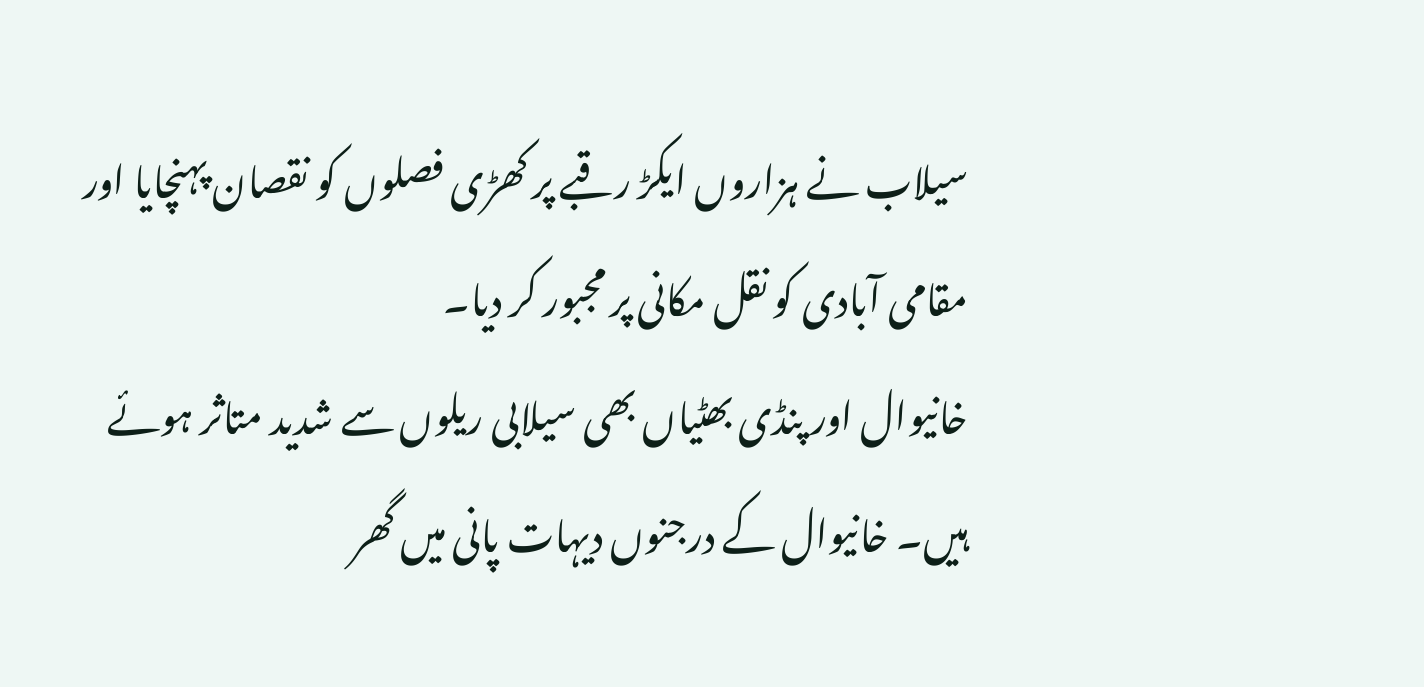سیلاب نے ہزاروں ایکڑ رقبے پر کھڑی فصلوں کو نقصان پہنچایا اور مقامی آبادی کو نقل مکانی پر مجبور کر دیا۔
خانیوال اور پنڈی بھٹیاں بھی سیلابی ریلوں سے شدید متاثر ہوئے ہیں۔ خانیوال کے درجنوں دیہات پانی میں گھر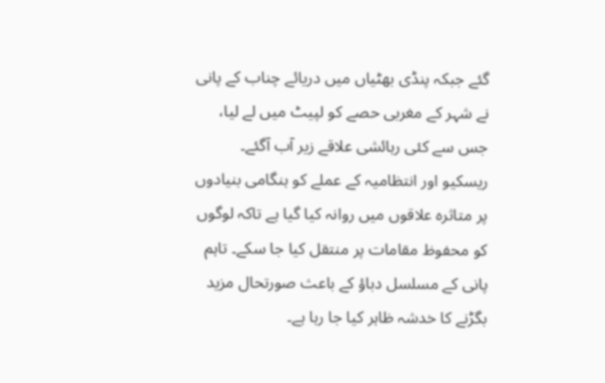گئے جبکہ پنڈی بھٹیاں میں دریائے چناب کے پانی نے شہر کے مغربی حصے کو لپیٹ میں لے لیا، جس سے کئی رہائشی علاقے زیر آب آگئے۔
ریسکیو اور انتظامیہ کے عملے کو ہنگامی بنیادوں پر متاثرہ علاقوں میں روانہ کیا گیا ہے تاکہ لوگوں کو محفوظ مقامات پر منتقل کیا جا سکے۔ تاہم پانی کے مسلسل دباؤ کے باعث صورتحال مزید بگڑنے کا خدشہ ظاہر کیا جا رہا ہے۔